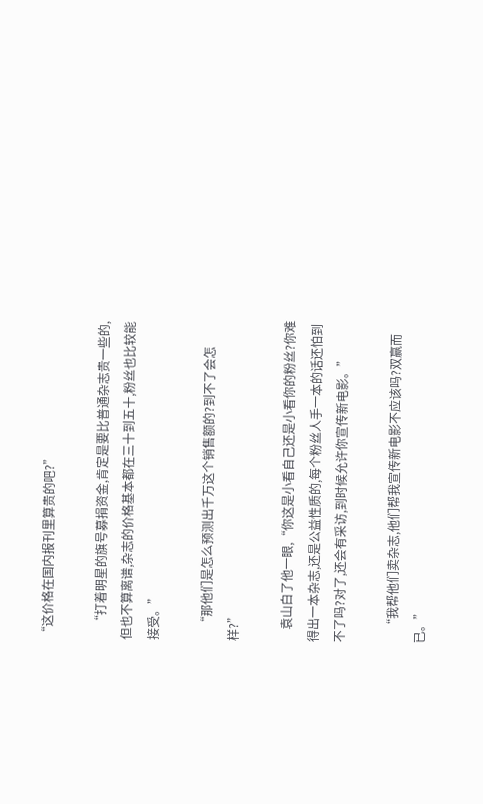“这价格在国内报刊里算贵的吧?”

    “打着明星的旗号募捐资金,肯定是要比普通杂志贵一些的,但也不算离谱,杂志的价格基本都在三十到五十,粉丝也比较能接受。”

    “那他们是怎么预测出千万这个销售额的?到不了会怎样?”

    袁山白了他一眼,“你这是小看自己还是小看你的粉丝?你难得出一本杂志,还是公益性质的,每个粉丝人手一本的话还怕到不了吗?对了,还会有采访,到时候允许你宣传新电影。”

    “我帮他们卖杂志,他们帮我宣传新电影不应该吗?双赢而已。”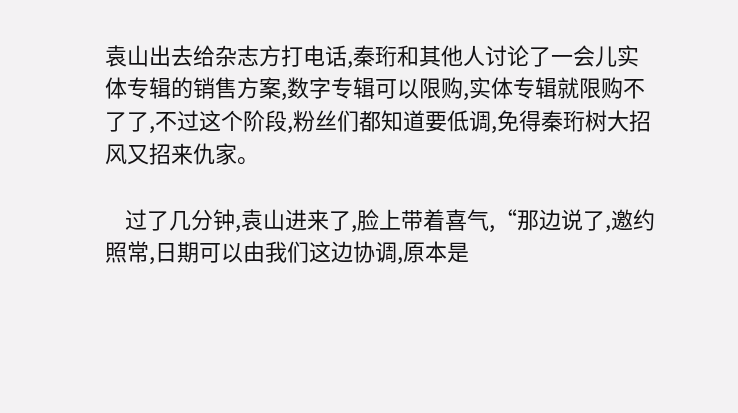袁山出去给杂志方打电话,秦珩和其他人讨论了一会儿实体专辑的销售方案,数字专辑可以限购,实体专辑就限购不了了,不过这个阶段,粉丝们都知道要低调,免得秦珩树大招风又招来仇家。

    过了几分钟,袁山进来了,脸上带着喜气,“那边说了,邀约照常,日期可以由我们这边协调,原本是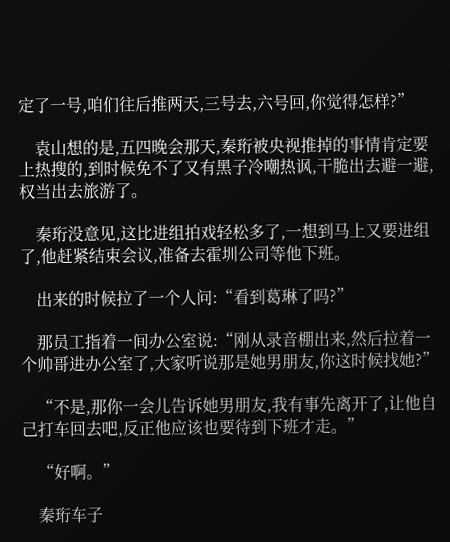定了一号,咱们往后推两天,三号去,六号回,你觉得怎样?”

    袁山想的是,五四晚会那天,秦珩被央视推掉的事情肯定要上热搜的,到时候免不了又有黑子冷嘲热讽,干脆出去避一避,权当出去旅游了。

    秦珩没意见,这比进组拍戏轻松多了,一想到马上又要进组了,他赶紧结束会议,准备去霍圳公司等他下班。

    出来的时候拉了一个人问:“看到葛琳了吗?”

    那员工指着一间办公室说:“刚从录音棚出来,然后拉着一个帅哥进办公室了,大家听说那是她男朋友,你这时候找她?”

    “不是,那你一会儿告诉她男朋友,我有事先离开了,让他自己打车回去吧,反正他应该也要待到下班才走。”

    “好啊。”

    秦珩车子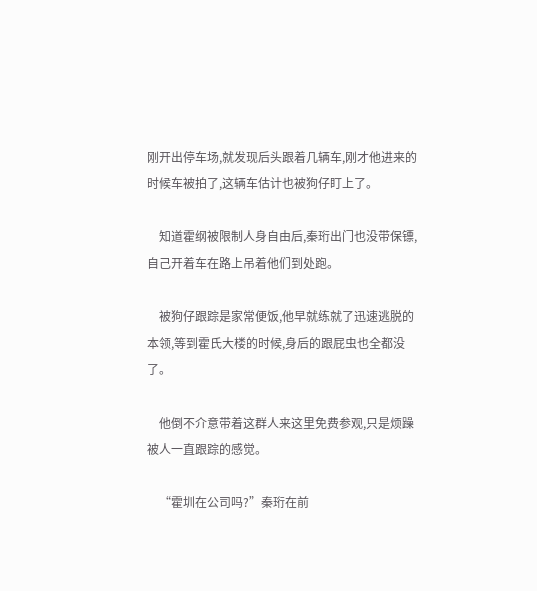刚开出停车场,就发现后头跟着几辆车,刚才他进来的时候车被拍了,这辆车估计也被狗仔盯上了。

    知道霍纲被限制人身自由后,秦珩出门也没带保镖,自己开着车在路上吊着他们到处跑。

    被狗仔跟踪是家常便饭,他早就练就了迅速逃脱的本领,等到霍氏大楼的时候,身后的跟屁虫也全都没了。

    他倒不介意带着这群人来这里免费参观,只是烦躁被人一直跟踪的感觉。

    “霍圳在公司吗?”秦珩在前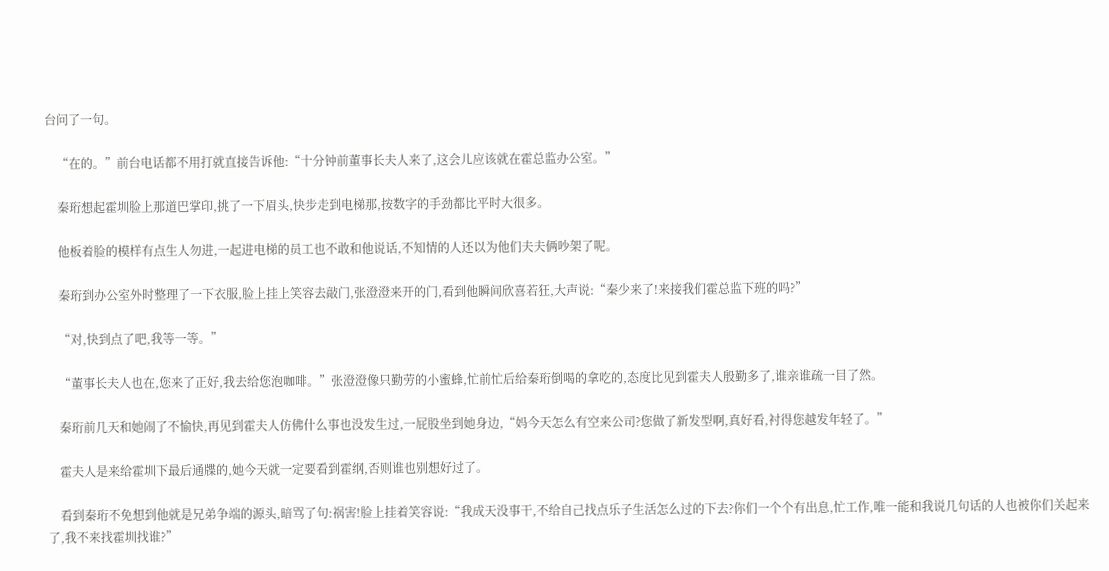台问了一句。

    “在的。”前台电话都不用打就直接告诉他:“十分钟前董事长夫人来了,这会儿应该就在霍总监办公室。”

    秦珩想起霍圳脸上那道巴掌印,挑了一下眉头,快步走到电梯那,按数字的手劲都比平时大很多。

    他板着脸的模样有点生人勿进,一起进电梯的员工也不敢和他说话,不知情的人还以为他们夫夫俩吵架了呢。

    秦珩到办公室外时整理了一下衣服,脸上挂上笑容去敲门,张澄澄来开的门,看到他瞬间欣喜若狂,大声说:“秦少来了!来接我们霍总监下班的吗?”

    “对,快到点了吧,我等一等。”

    “董事长夫人也在,您来了正好,我去给您泡咖啡。”张澄澄像只勤劳的小蜜蜂,忙前忙后给秦珩倒喝的拿吃的,态度比见到霍夫人殷勤多了,谁亲谁疏一目了然。

    秦珩前几天和她闹了不愉快,再见到霍夫人仿佛什么事也没发生过,一屁股坐到她身边,“妈今天怎么有空来公司?您做了新发型啊,真好看,衬得您越发年轻了。”

    霍夫人是来给霍圳下最后通牒的,她今天就一定要看到霍纲,否则谁也别想好过了。

    看到秦珩不免想到他就是兄弟争端的源头,暗骂了句:祸害!脸上挂着笑容说:“我成天没事干,不给自己找点乐子生活怎么过的下去?你们一个个有出息,忙工作,唯一能和我说几句话的人也被你们关起来了,我不来找霍圳找谁?”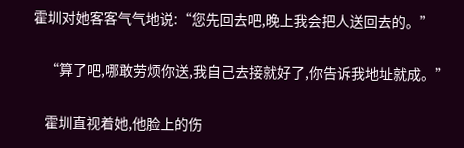霍圳对她客客气气地说:“您先回去吧,晚上我会把人送回去的。”

    “算了吧,哪敢劳烦你送,我自己去接就好了,你告诉我地址就成。”

    霍圳直视着她,他脸上的伤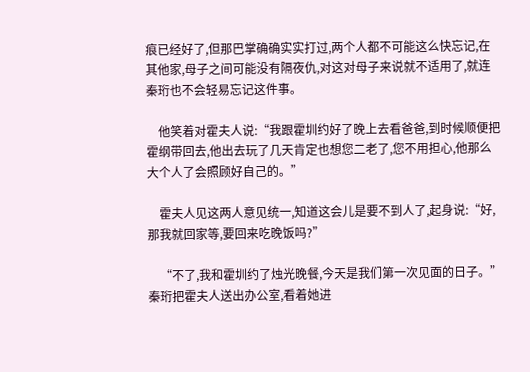痕已经好了,但那巴掌确确实实打过,两个人都不可能这么快忘记,在其他家,母子之间可能没有隔夜仇,对这对母子来说就不适用了,就连秦珩也不会轻易忘记这件事。

    他笑着对霍夫人说:“我跟霍圳约好了晚上去看爸爸,到时候顺便把霍纲带回去,他出去玩了几天肯定也想您二老了,您不用担心,他那么大个人了会照顾好自己的。”

    霍夫人见这两人意见统一,知道这会儿是要不到人了,起身说:“好,那我就回家等,要回来吃晚饭吗?”

    “不了,我和霍圳约了烛光晚餐,今天是我们第一次见面的日子。”秦珩把霍夫人送出办公室,看着她进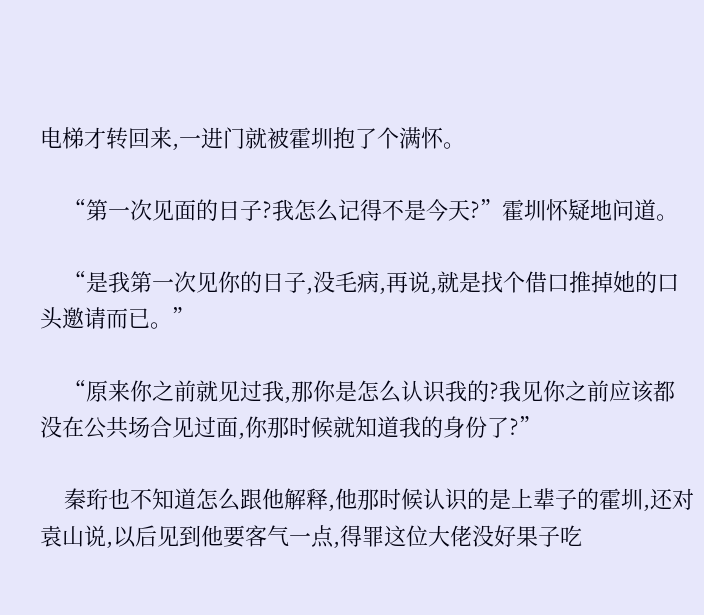电梯才转回来,一进门就被霍圳抱了个满怀。

    “第一次见面的日子?我怎么记得不是今天?”霍圳怀疑地问道。

    “是我第一次见你的日子,没毛病,再说,就是找个借口推掉她的口头邀请而已。”

    “原来你之前就见过我,那你是怎么认识我的?我见你之前应该都没在公共场合见过面,你那时候就知道我的身份了?”

    秦珩也不知道怎么跟他解释,他那时候认识的是上辈子的霍圳,还对袁山说,以后见到他要客气一点,得罪这位大佬没好果子吃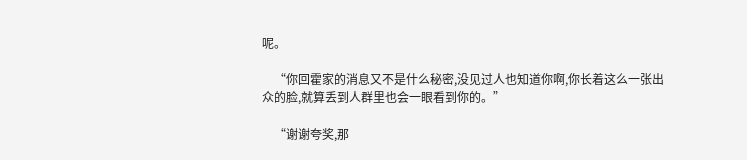呢。

    “你回霍家的消息又不是什么秘密,没见过人也知道你啊,你长着这么一张出众的脸,就算丢到人群里也会一眼看到你的。”

    “谢谢夸奖,那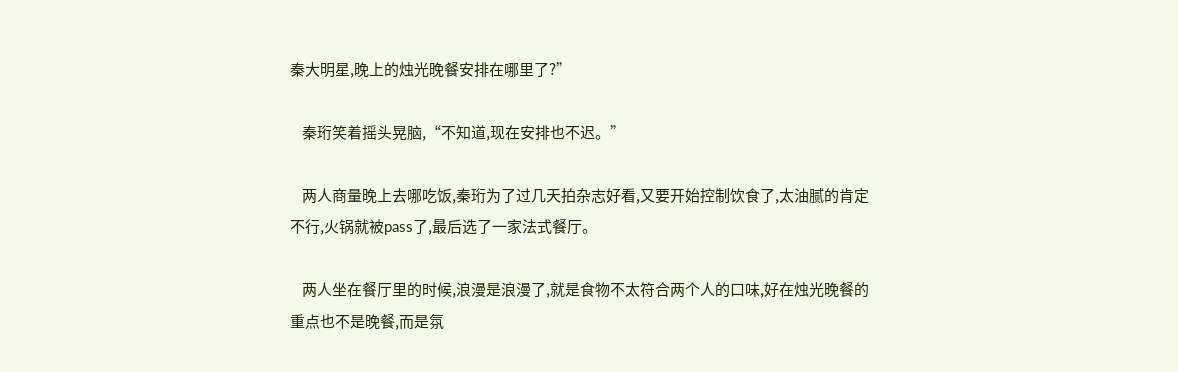秦大明星,晚上的烛光晚餐安排在哪里了?”

    秦珩笑着摇头晃脑,“不知道,现在安排也不迟。”

    两人商量晚上去哪吃饭,秦珩为了过几天拍杂志好看,又要开始控制饮食了,太油腻的肯定不行,火锅就被pass了,最后选了一家法式餐厅。

    两人坐在餐厅里的时候,浪漫是浪漫了,就是食物不太符合两个人的口味,好在烛光晚餐的重点也不是晚餐,而是氛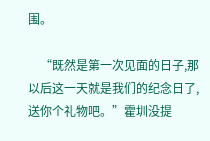围。

    “既然是第一次见面的日子,那以后这一天就是我们的纪念日了,送你个礼物吧。”霍圳没提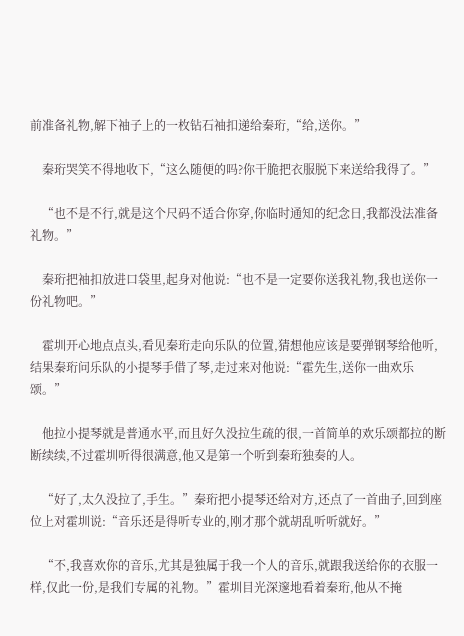前准备礼物,解下袖子上的一枚钻石袖扣递给秦珩,“给,送你。”

    秦珩哭笑不得地收下,“这么随便的吗?你干脆把衣服脱下来送给我得了。”

    “也不是不行,就是这个尺码不适合你穿,你临时通知的纪念日,我都没法准备礼物。”

    秦珩把袖扣放进口袋里,起身对他说:“也不是一定要你送我礼物,我也送你一份礼物吧。”

    霍圳开心地点点头,看见秦珩走向乐队的位置,猜想他应该是要弹钢琴给他听,结果秦珩问乐队的小提琴手借了琴,走过来对他说:“霍先生,送你一曲欢乐颂。”

    他拉小提琴就是普通水平,而且好久没拉生疏的很,一首简单的欢乐颂都拉的断断续续,不过霍圳听得很满意,他又是第一个听到秦珩独奏的人。

    “好了,太久没拉了,手生。”秦珩把小提琴还给对方,还点了一首曲子,回到座位上对霍圳说:“音乐还是得听专业的,刚才那个就胡乱听听就好。”

    “不,我喜欢你的音乐,尤其是独属于我一个人的音乐,就跟我送给你的衣服一样,仅此一份,是我们专属的礼物。”霍圳目光深邃地看着秦珩,他从不掩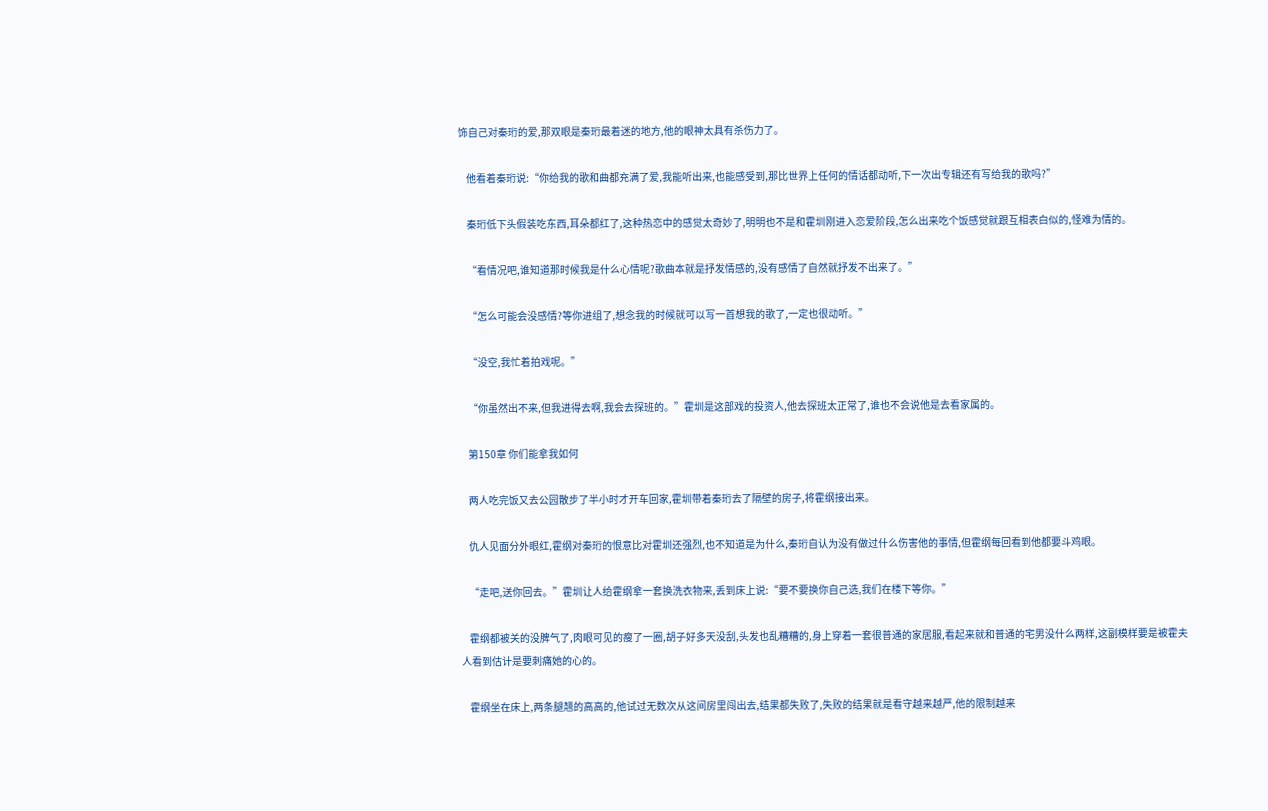饰自己对秦珩的爱,那双眼是秦珩最着迷的地方,他的眼神太具有杀伤力了。

    他看着秦珩说:“你给我的歌和曲都充满了爱,我能听出来,也能感受到,那比世界上任何的情话都动听,下一次出专辑还有写给我的歌吗?”

    秦珩低下头假装吃东西,耳朵都红了,这种热恋中的感觉太奇妙了,明明也不是和霍圳刚进入恋爱阶段,怎么出来吃个饭感觉就跟互相表白似的,怪难为情的。

    “看情况吧,谁知道那时候我是什么心情呢?歌曲本就是抒发情感的,没有感情了自然就抒发不出来了。”

    “怎么可能会没感情?等你进组了,想念我的时候就可以写一首想我的歌了,一定也很动听。”

    “没空,我忙着拍戏呢。”

    “你虽然出不来,但我进得去啊,我会去探班的。”霍圳是这部戏的投资人,他去探班太正常了,谁也不会说他是去看家属的。

    第150章 你们能拿我如何

    两人吃完饭又去公园散步了半小时才开车回家,霍圳带着秦珩去了隔壁的房子,将霍纲接出来。

    仇人见面分外眼红,霍纲对秦珩的恨意比对霍圳还强烈,也不知道是为什么,秦珩自认为没有做过什么伤害他的事情,但霍纲每回看到他都要斗鸡眼。

    “走吧,送你回去。”霍圳让人给霍纲拿一套换洗衣物来,丢到床上说:“要不要换你自己选,我们在楼下等你。”

    霍纲都被关的没脾气了,肉眼可见的瘦了一圈,胡子好多天没刮,头发也乱糟糟的,身上穿着一套很普通的家居服,看起来就和普通的宅男没什么两样,这副模样要是被霍夫人看到估计是要刺痛她的心的。

    霍纲坐在床上,两条腿翘的高高的,他试过无数次从这间房里闯出去,结果都失败了,失败的结果就是看守越来越严,他的限制越来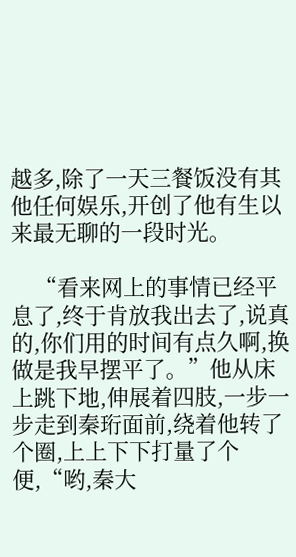越多,除了一天三餐饭没有其他任何娱乐,开创了他有生以来最无聊的一段时光。

    “看来网上的事情已经平息了,终于肯放我出去了,说真的,你们用的时间有点久啊,换做是我早摆平了。”他从床上跳下地,伸展着四肢,一步一步走到秦珩面前,绕着他转了个圈,上上下下打量了个便,“哟,秦大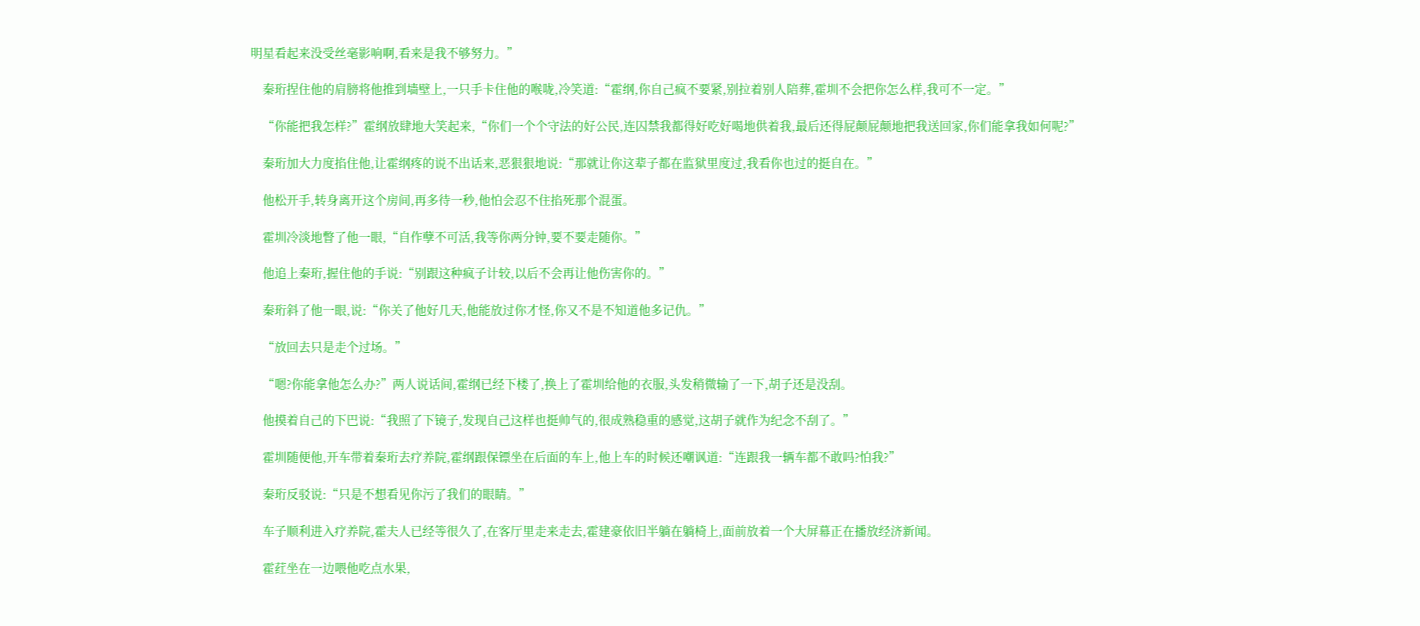明星看起来没受丝毫影响啊,看来是我不够努力。”

    秦珩捏住他的肩膀将他推到墙壁上,一只手卡住他的喉咙,冷笑道:“霍纲,你自己疯不要紧,别拉着别人陪葬,霍圳不会把你怎么样,我可不一定。”

    “你能把我怎样?”霍纲放肆地大笑起来,“你们一个个守法的好公民,连囚禁我都得好吃好喝地供着我,最后还得屁颠屁颠地把我送回家,你们能拿我如何呢?”

    秦珩加大力度掐住他,让霍纲疼的说不出话来,恶狠狠地说:“那就让你这辈子都在监狱里度过,我看你也过的挺自在。”

    他松开手,转身离开这个房间,再多待一秒,他怕会忍不住掐死那个混蛋。

    霍圳冷淡地瞥了他一眼,“自作孽不可活,我等你两分钟,要不要走随你。”

    他追上秦珩,握住他的手说:“别跟这种疯子计较,以后不会再让他伤害你的。”

    秦珩斜了他一眼,说:“你关了他好几天,他能放过你才怪,你又不是不知道他多记仇。”

    “放回去只是走个过场。”

    “嗯?你能拿他怎么办?”两人说话间,霍纲已经下楼了,换上了霍圳给他的衣服,头发稍微输了一下,胡子还是没刮。

    他摸着自己的下巴说:“我照了下镜子,发现自己这样也挺帅气的,很成熟稳重的感觉,这胡子就作为纪念不刮了。”

    霍圳随便他,开车带着秦珩去疗养院,霍纲跟保镖坐在后面的车上,他上车的时候还嘲讽道:“连跟我一辆车都不敢吗?怕我?”

    秦珩反驳说:“只是不想看见你污了我们的眼睛。”

    车子顺利进入疗养院,霍夫人已经等很久了,在客厅里走来走去,霍建豪依旧半躺在躺椅上,面前放着一个大屏幕正在播放经济新闻。

    霍荭坐在一边喂他吃点水果,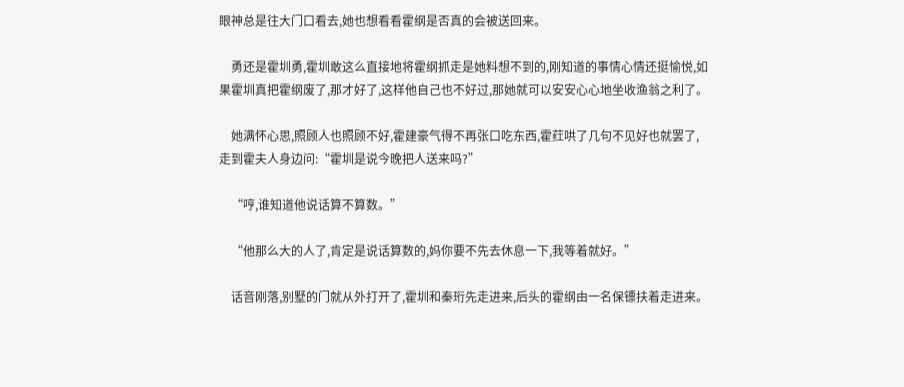眼神总是往大门口看去,她也想看看霍纲是否真的会被送回来。

    勇还是霍圳勇,霍圳敢这么直接地将霍纲抓走是她料想不到的,刚知道的事情心情还挺愉悦,如果霍圳真把霍纲废了,那才好了,这样他自己也不好过,那她就可以安安心心地坐收渔翁之利了。

    她满怀心思,照顾人也照顾不好,霍建豪气得不再张口吃东西,霍荭哄了几句不见好也就罢了,走到霍夫人身边问:“霍圳是说今晚把人送来吗?”

    “哼,谁知道他说话算不算数。”

    “他那么大的人了,肯定是说话算数的,妈你要不先去休息一下,我等着就好。”

    话音刚落,别墅的门就从外打开了,霍圳和秦珩先走进来,后头的霍纲由一名保镖扶着走进来。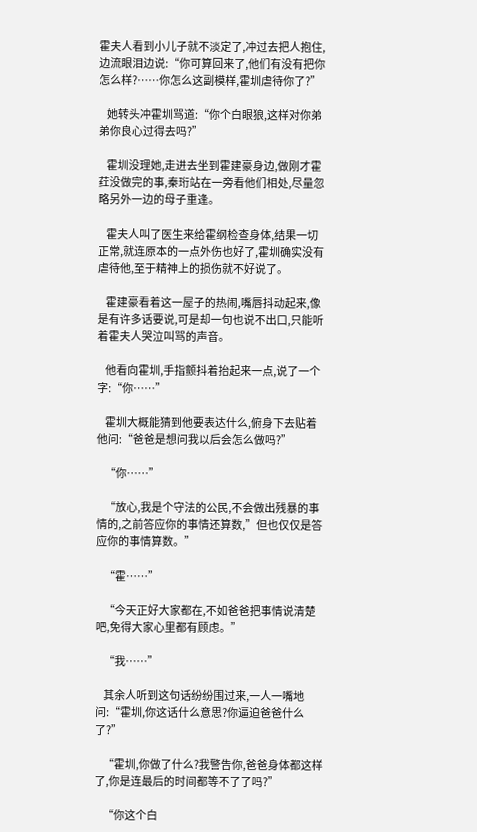霍夫人看到小儿子就不淡定了,冲过去把人抱住,边流眼泪边说:“你可算回来了,他们有没有把你怎么样?……你怎么这副模样,霍圳虐待你了?”

    她转头冲霍圳骂道:“你个白眼狼,这样对你弟弟你良心过得去吗?”

    霍圳没理她,走进去坐到霍建豪身边,做刚才霍荭没做完的事,秦珩站在一旁看他们相处,尽量忽略另外一边的母子重逢。

    霍夫人叫了医生来给霍纲检查身体,结果一切正常,就连原本的一点外伤也好了,霍圳确实没有虐待他,至于精神上的损伤就不好说了。

    霍建豪看着这一屋子的热闹,嘴唇抖动起来,像是有许多话要说,可是却一句也说不出口,只能听着霍夫人哭泣叫骂的声音。

    他看向霍圳,手指颤抖着抬起来一点,说了一个字:“你……”

    霍圳大概能猜到他要表达什么,俯身下去贴着他问:“爸爸是想问我以后会怎么做吗?”

    “你……”

    “放心,我是个守法的公民,不会做出残暴的事情的,之前答应你的事情还算数,”但也仅仅是答应你的事情算数。”

    “霍……”

    “今天正好大家都在,不如爸爸把事情说清楚吧,免得大家心里都有顾虑。”

    “我……”

    其余人听到这句话纷纷围过来,一人一嘴地问:“霍圳,你这话什么意思?你逼迫爸爸什么了?”

    “霍圳,你做了什么?我警告你,爸爸身体都这样了,你是连最后的时间都等不了了吗?”

    “你这个白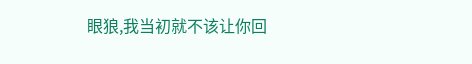眼狼,我当初就不该让你回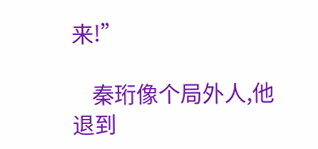来!”

    秦珩像个局外人,他退到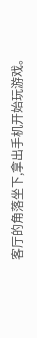客厅的角落坐下,拿出手机开始玩游戏。